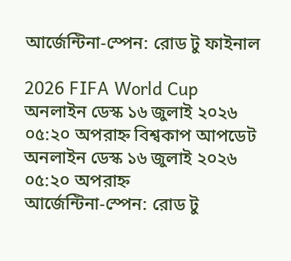আর্জেন্টিনা-স্পেন: রোড টু ফাইনাল

2026 FIFA World Cup
অনলাইন ডেস্ক ১৬ জুলাই ২০২৬ ০৫:২০ অপরাহ্ন বিশ্বকাপ আপডেট
অনলাইন ডেস্ক ১৬ জুলাই ২০২৬ ০৫:২০ অপরাহ্ন
আর্জেন্টিনা-স্পেন: রোড টু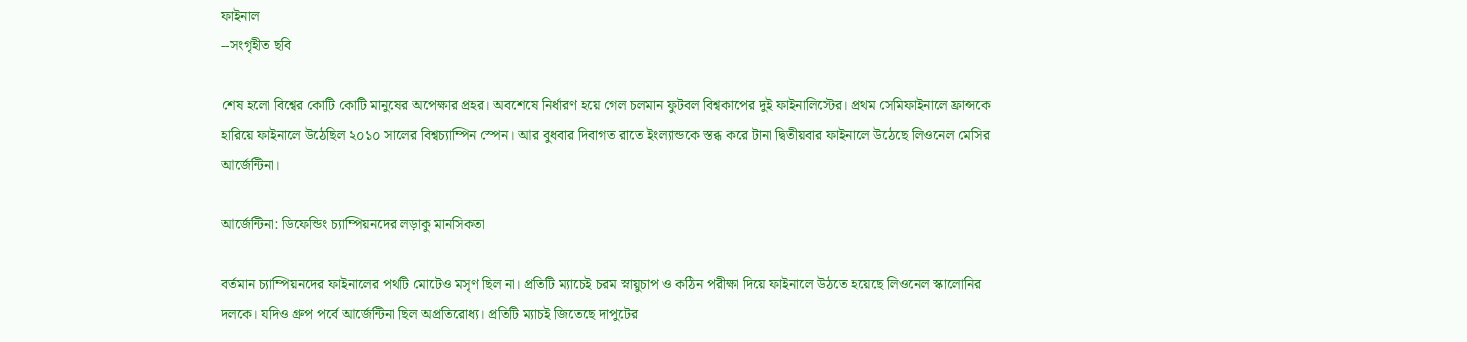ফাইনাল
--সংগৃহীত ছবি

শেষ হলো বিশ্বের কোটি কোটি মানুষের অপেক্ষার প্রহর। অবশেষে নির্ধারণ হয়ে গেল চলমান ফুটবল বিশ্বকাপের দুই ফাইনালিস্টের। প্রথম সেমিফাইনালে ফ্রান্সকে হারিয়ে ফাইনালে উঠেছিল ২০১০ সালের বিশ্বচ্যাম্পিন স্পেন। আর বুধবার দিবাগত রাতে ইংল্যান্ডকে স্তব্ধ করে টানা দ্বিতীয়বার ফাইনালে উঠেছে লিওনেল মেসির আর্জেন্টিনা।

আর্জেন্টিনা: ডিফেন্ডিং চ্যাম্পিয়নদের লড়াকু মানসিকতা

বর্তমান চ্যাম্পিয়নদের ফাইনালের পথটি মোটেও মসৃণ ছিল না। প্রতিটি ম্যাচেই চরম স্নায়ুচাপ ও কঠিন পরীক্ষা দিয়ে ফাইনালে উঠতে হয়েছে লিওনেল স্কালোনির দলকে। যদিও গ্রুপ পর্বে আর্জেন্টিনা ছিল অপ্রতিরোধ্য। প্রতিটি ম্যাচই জিতেছে দাপুটের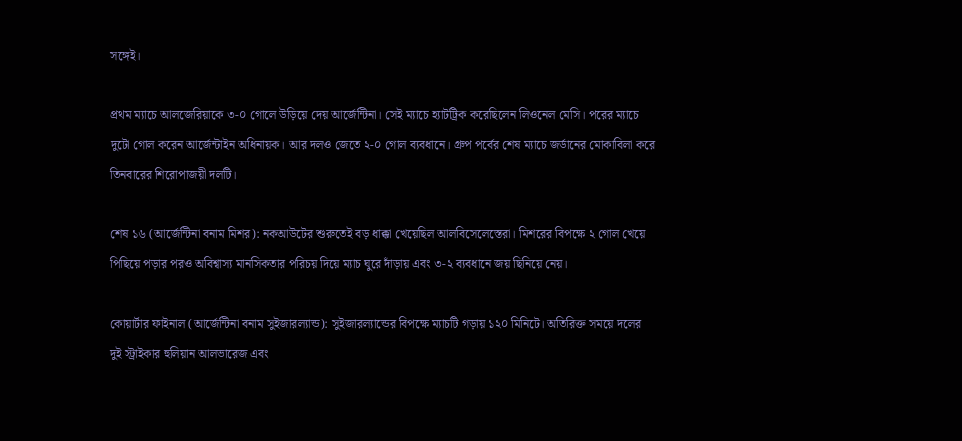সঙ্গেই।

প্রথম ম্যাচে আলজেরিয়াকে ৩-০ গোলে উড়িয়ে দেয় আর্জেন্টিনা। সেই ম্যাচে হ্যাটট্রিক করেছিলেন লিওনেল মেসি। পরের ম্যাচে দুটো গোল করেন আর্জেন্টাইন অধিনায়ক। আর দলও জেতে ২-০ গোল ব্যবধানে। গ্রুপ পর্বের শেষ ম্যাচে জর্ডানের মোকাবিলা করে তিনবারের শিরোপাজয়ী দলটি।

শেষ ১৬ (আর্জেন্টিনা বনাম মিশর): নকআউটের শুরুতেই বড় ধাক্কা খেয়েছিল আলবিসেলেস্তেরা। মিশরের বিপক্ষে ২ গোল খেয়ে পিছিয়ে পড়ার পরও অবিশ্বাস্য মানসিকতার পরিচয় দিয়ে ম্যাচ ঘুরে দাঁড়ায় এবং ৩-২ ব্যবধানে জয় ছিনিয়ে নেয়।

কোয়ার্টার ফাইনাল (আর্জেন্টিনা বনাম সুইজারল্যান্ড): সুইজারল্যান্ডের বিপক্ষে ম্যাচটি গড়ায় ১২০ মিনিটে। অতিরিক্ত সময়ে দলের দুই স্ট্রাইকার হুলিয়ান আলভারেজ এবং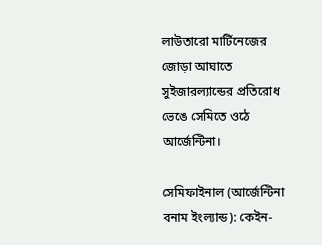লাউতারো মার্টিনেজের জোড়া আঘাতে সুইজারল্যান্ডের প্রতিরোধ ভেঙে সেমিতে ওঠে আর্জেন্টিনা।

সেমিফাইনাল (আর্জেন্টিনা বনাম ইংল্যান্ড): কেইন-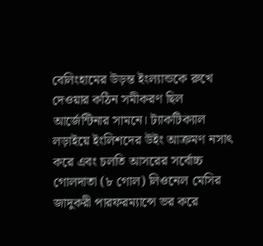বেলিংহামের উড়ন্ত ইংল্যান্ডকে রুখে দেওয়ার কঠিন সমীকরণ ছিল আর্জেন্টিনার সামনে। ট্যাকটিক্যাল লড়াইয়ে ইংলিশদের উইং আক্রমণ নসাৎ করে এবং চলতি আসরের সর্বোচ্চ গোলদাতা (৮ গোল) লিওনেল মেসির জাদুকরী পারফরম্যান্সে ভর করে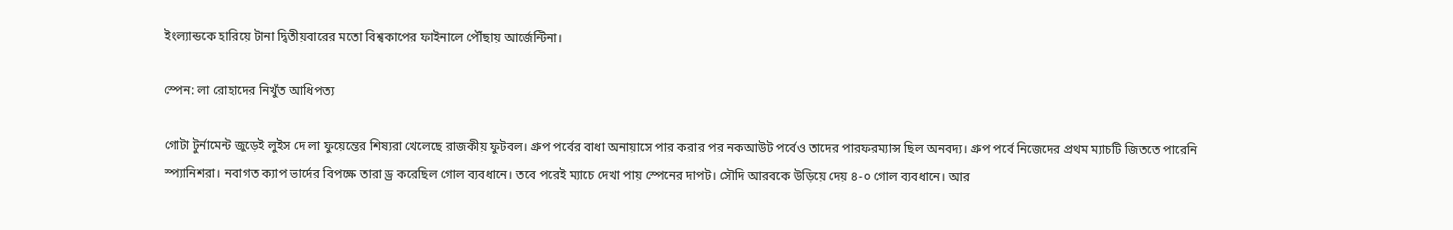ইংল্যান্ডকে হারিয়ে টানা দ্বিতীয়বারের মতো বিশ্বকাপের ফাইনালে পৌঁছায় আর্জেন্টিনা।

স্পেন: লা রোহাদের নিখুঁত আধিপত্য

গোটা টুর্নামেন্ট জুড়েই লুইস দে লা ফুয়েন্তের শিষ্যরা খেলেছে রাজকীয় ফুটবল। গ্রুপ পর্বের বাধা অনায়াসে পার করার পর নকআউট পর্বেও তাদের পারফরম্যান্স ছিল অনবদ্য। গ্রুপ পর্বে নিজেদের প্রথম ম্যাচটি জিততে পারেনি স্প্যানিশরা। নবাগত ক্যাপ ভার্দের বিপক্ষে তারা ড্র করেছিল গোল ব্যবধানে। তবে পরেই ম্যাচে দেখা পায় স্পেনের দাপট। সৌদি আরবকে উড়িয়ে দেয় ৪-০ গোল ব্যবধানে। আর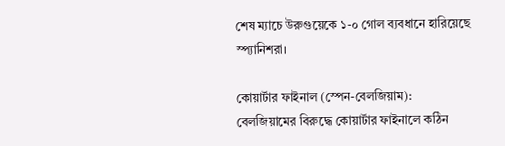শেষ ম্যাচে উরুগুয়েকে ১-০ গোল ব্যবধানে হারিয়েছে স্প্যানিশরা।

কোয়ার্টার ফাইনাল (স্পেন-বেলজিয়াম): বেলজিয়ামের বিরুদ্ধে কোয়ার্টার ফাইনালে কঠিন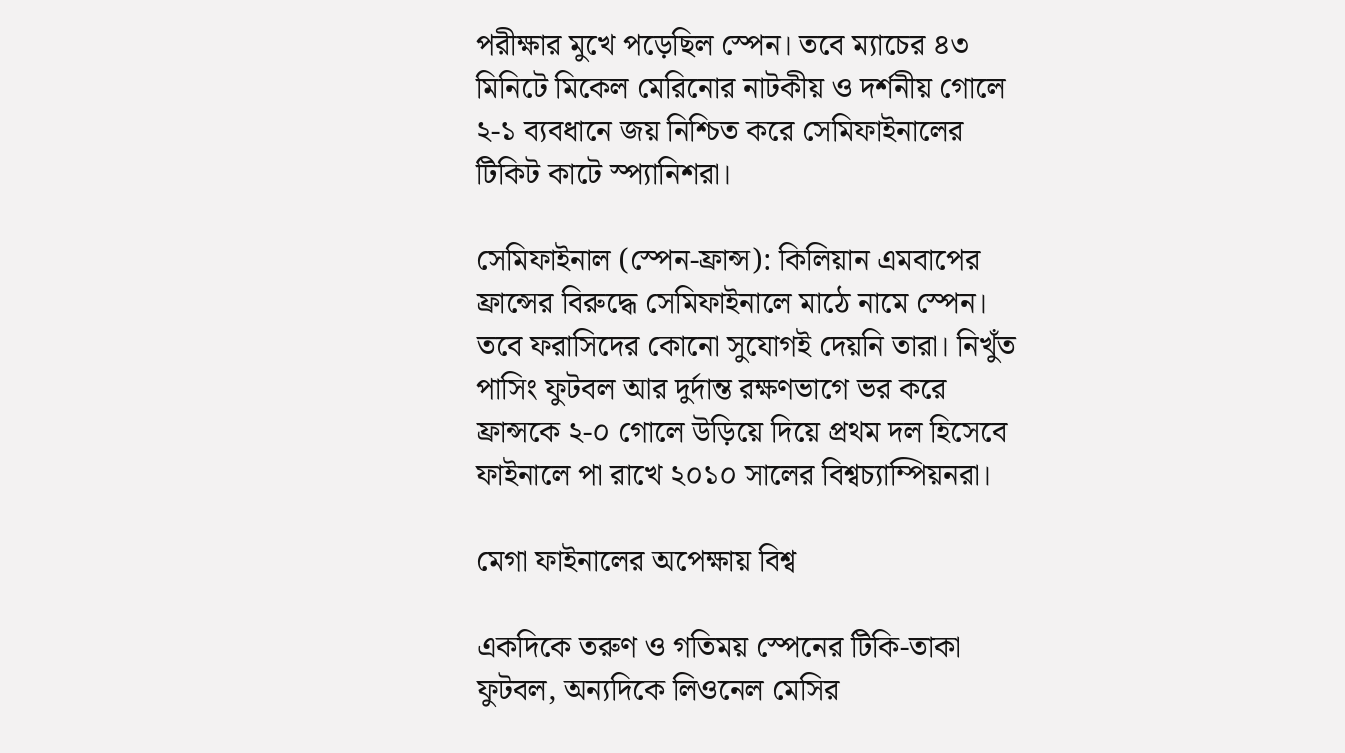পরীক্ষার মুখে পড়েছিল স্পেন। তবে ম্যাচের ৪৩ মিনিটে মিকেল মেরিনোর নাটকীয় ও দর্শনীয় গোলে ২-১ ব্যবধানে জয় নিশ্চিত করে সেমিফাইনালের টিকিট কাটে স্প্যানিশরা।

সেমিফাইনাল (স্পেন-ফ্রান্স): কিলিয়ান এমবাপের ফ্রান্সের বিরুদ্ধে সেমিফাইনালে মাঠে নামে স্পেন। তবে ফরাসিদের কোনো সুযোগই দেয়নি তারা। নিখুঁত পাসিং ফুটবল আর দুর্দান্ত রক্ষণভাগে ভর করে ফ্রান্সকে ২-০ গোলে উড়িয়ে দিয়ে প্রথম দল হিসেবে ফাইনালে পা রাখে ২০১০ সালের বিশ্বচ্যাম্পিয়নরা।

মেগা ফাইনালের অপেক্ষায় বিশ্ব

একদিকে তরুণ ও গতিময় স্পেনের টিকি-তাকা ফুটবল, অন্যদিকে লিওনেল মেসির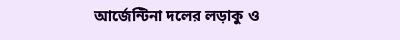আর্জেন্টিনা দলের লড়াকু ও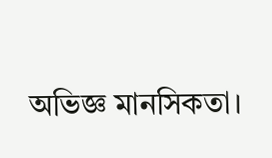অভিজ্ঞ মানসিকতা।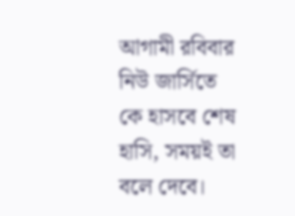আগামী রবিবার নিউ জার্সিতে কে হাসবে শেষ হাসি, সময়ই তা বলে দেবে।